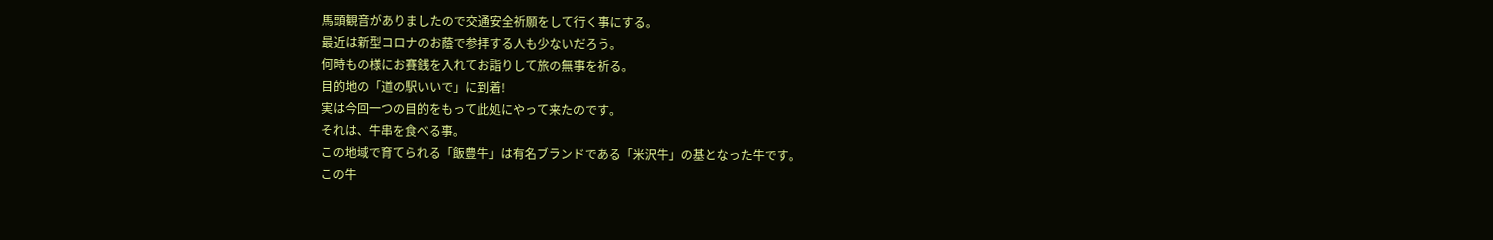馬頭観音がありましたので交通安全祈願をして行く事にする。
最近は新型コロナのお蔭で参拝する人も少ないだろう。
何時もの様にお賽銭を入れてお詣りして旅の無事を祈る。
目的地の「道の駅いいで」に到着!
実は今回一つの目的をもって此処にやって来たのです。
それは、牛串を食べる事。
この地域で育てられる「飯豊牛」は有名ブランドである「米沢牛」の基となった牛です。
この牛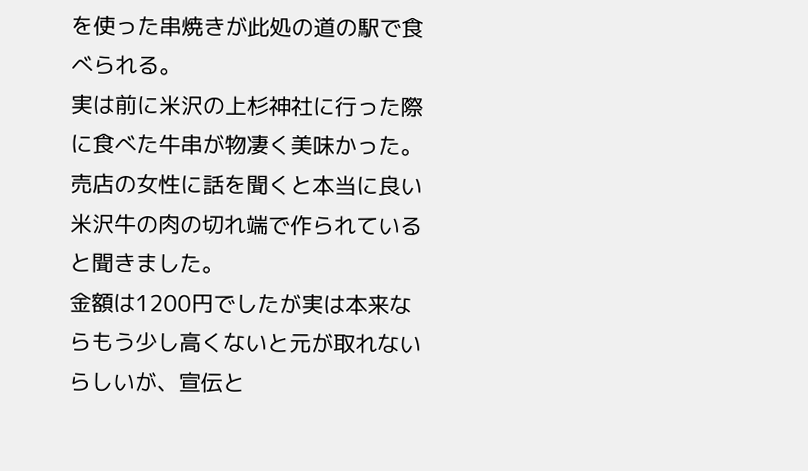を使った串焼きが此処の道の駅で食べられる。
実は前に米沢の上杉神社に行った際に食べた牛串が物凄く美味かった。
売店の女性に話を聞くと本当に良い米沢牛の肉の切れ端で作られていると聞きました。
金額は1200円でしたが実は本来ならもう少し高くないと元が取れないらしいが、宣伝と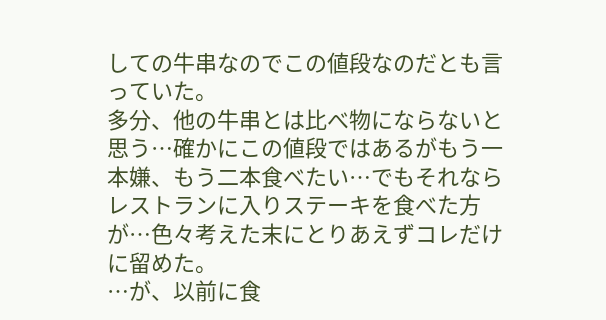しての牛串なのでこの値段なのだとも言っていた。
多分、他の牛串とは比べ物にならないと思う…確かにこの値段ではあるがもう一本嫌、もう二本食べたい…でもそれならレストランに入りステーキを食べた方が…色々考えた末にとりあえずコレだけに留めた。
…が、以前に食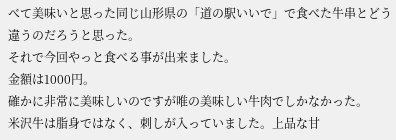べて美味いと思った同じ山形県の「道の駅いいで」で食べた牛串とどう違うのだろうと思った。
それで今回やっと食べる事が出来ました。
金額は1000円。
確かに非常に美味しいのですが唯の美味しい牛肉でしかなかった。
米沢牛は脂身ではなく、刺しが入っていました。上品な甘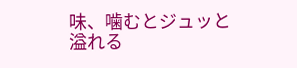味、噛むとジュッと溢れる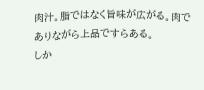肉汁。脂ではなく旨味が広がる。肉でありながら上品ですらある。
しか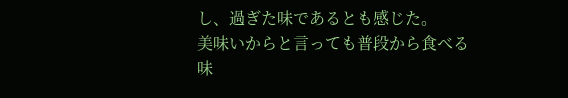し、過ぎた味であるとも感じた。
美味いからと言っても普段から食べる味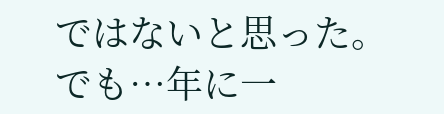ではないと思った。
でも…年に一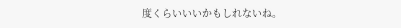度くらいいいかもしれないね。